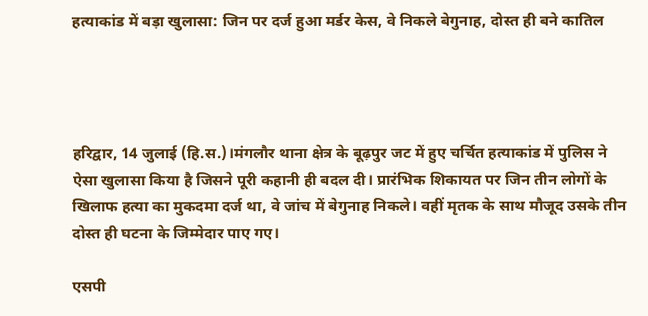हत्याकांड में बड़ा खुलासा: जिन पर दर्ज हुआ मर्डर केस, वे निकले बेगुनाह, दोस्त ही बने कातिल




हरिद्वार, 14 जुलाई (हि.स.)।मंगलौर थाना क्षेत्र के बूढ़पुर जट में हुए चर्चित हत्याकांड में पुलिस ने ऐसा खुलासा किया है जिसने पूरी कहानी ही बदल दी। प्रारंभिक शिकायत पर जिन तीन लोगों के खिलाफ हत्या का मुकदमा दर्ज था, वे जांच में बेगुनाह निकले। वहीं मृतक के साथ मौजूद उसके तीन दोस्त ही घटना के जिम्मेदार पाए गए।

एसपी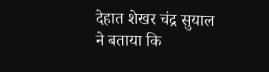देहात शेखर चंद्र सुयाल ने बताया कि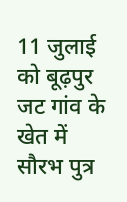11 जुलाई को बूढ़पुर जट गांव के खेत में सौरभ पुत्र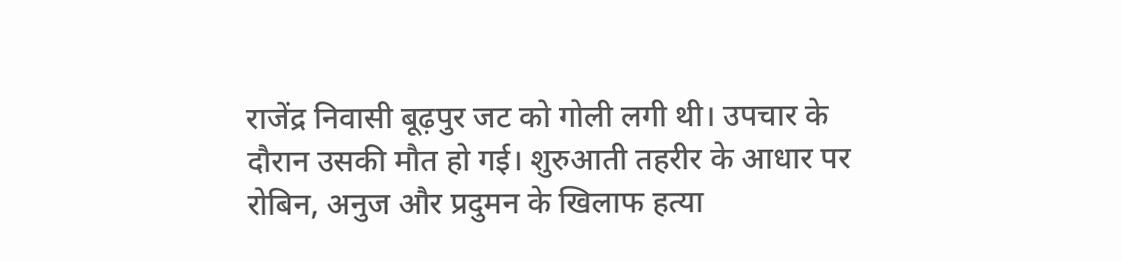राजेंद्र निवासी बूढ़पुर जट को गोली लगी थी। उपचार के दौरान उसकी मौत हो गई। शुरुआती तहरीर के आधार पर रोबिन, अनुज और प्रदुमन के खिलाफ हत्या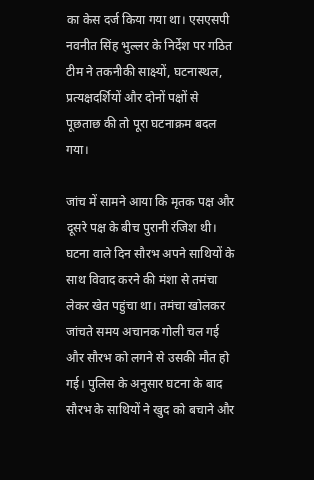का केस दर्ज किया गया था। एसएसपी नवनीत सिंह भुल्लर के निर्देश पर गठित टीम ने तकनीकी साक्ष्यों, घटनास्थल, प्रत्यक्षदर्शियों और दोनों पक्षों से पूछताछ की तो पूरा घटनाक्रम बदल गया।

जांच में सामने आया कि मृतक पक्ष और दूसरे पक्ष के बीच पुरानी रंजिश थी। घटना वाले दिन सौरभ अपने साथियों के साथ विवाद करने की मंशा से तमंचा लेकर खेत पहुंचा था। तमंचा खोलकर जांचते समय अचानक गोली चल गई और सौरभ को लगने से उसकी मौत हो गई। पुलिस के अनुसार घटना के बाद सौरभ के साथियों ने खुद को बचाने और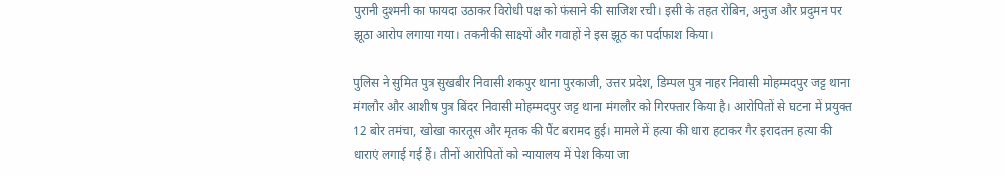पुरानी दुश्मनी का फायदा उठाकर विरोधी पक्ष को फंसाने की साजिश रची। इसी के तहत रोबिन, अनुज और प्रदुमन पर झूठा आरोप लगाया गया। तकनीकी साक्ष्यों और गवाहों ने इस झूठ का पर्दाफाश किया।

पुलिस ने सुमित पुत्र सुखबीर निवासी शकपुर थाना पुरकाजी, उत्तर प्रदेश, डिम्पल पुत्र नाहर निवासी मोहम्मदपुर जट्ट थाना मंगलौर और आशीष पुत्र बिंदर निवासी मोहम्मदपुर जट्ट थाना मंगलौर को गिरफ्तार किया है। आरोपितों से घटना में प्रयुक्त 12 बोर तमंचा, खोखा कारतूस और मृतक की पैंट बरामद हुई। मामले में हत्या की धारा हटाकर गैर इरादतन हत्या की धाराएं लगाई गई हैं। तीनों आरोपितों को न्यायालय में पेश किया जा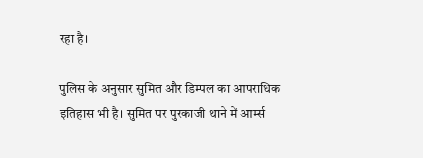रहा है।

पुलिस के अनुसार सुमित और डिम्पल का आपराधिक इतिहास भी है। सुमित पर पुरकाजी थाने में आर्म्स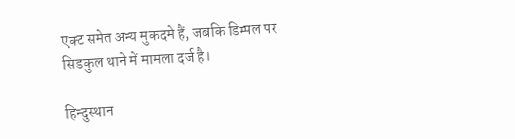एक्ट समेत अन्य मुकदमे हैं, जबकि डिम्पल पर सिडकुल थाने में मामला दर्ज है।

हिन्दुस्थान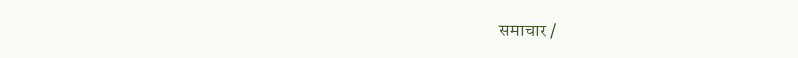समाचार /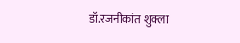डॉ.रजनीकांत शुक्ला